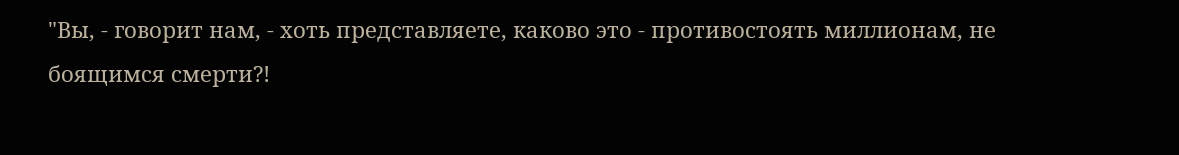"Вы, - говорит нам, - хоть представляете, каково это - противостоять миллионам, не боящимся смерти?!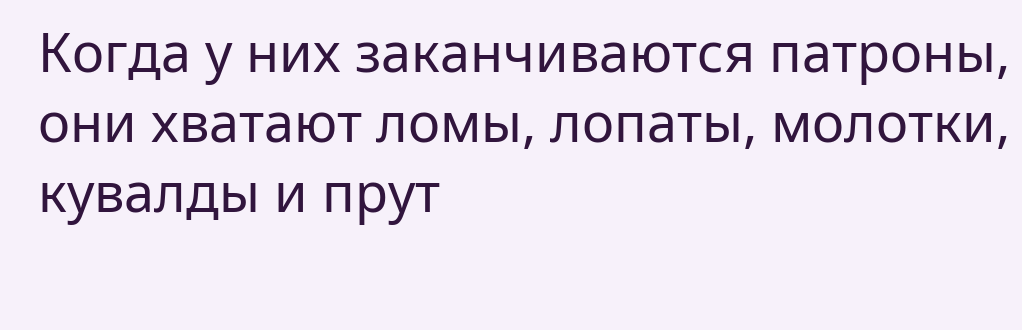Когда у них заканчиваются патроны, они хватают ломы, лопаты, молотки, кувалды и прут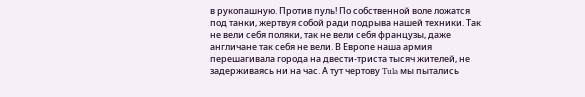в рукопашную. Против пуль! По собственной воле ложатся под танки, жертвуя собой ради подрыва нашей техники. Так не вели себя поляки, так не вели себя французы, даже англичане так себя не вели. В Европе наша армия перешагивала города на двести-триста тысяч жителей, не задерживаясь ни на час. А тут чертову Tula мы пытались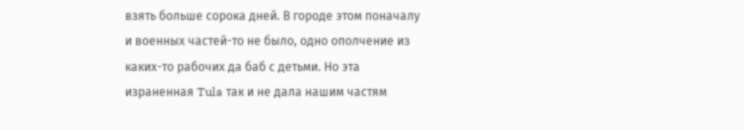взять больше сорока дней. В городе этом поначалу и военных частей-то не было, одно ополчение из каких-то рабочих да баб с детьми. Но эта израненная Tula так и не дала нашим частям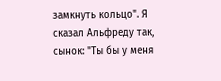замкнуть кольцо". Я сказал Альфреду так, сынок: "Ты бы у меня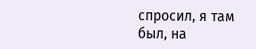спросил, я там был, на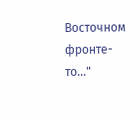Восточном фронте-то..."